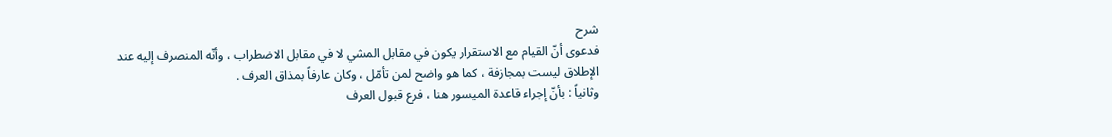شرح
فدعوى أنّ القيام مع الاستقرار يكون في مقابل المشي لا في مقابل الاضطراب ، وأنّه المنصرف إليه عند الإطلاق ليست بمجازفة ، كما هو واضح لمن تأمّل ، وكان عارفاً بمذاق العرف .
وثانياً : بأنّ إجراء قاعدة الميسور هنا ، فرع قبول العرف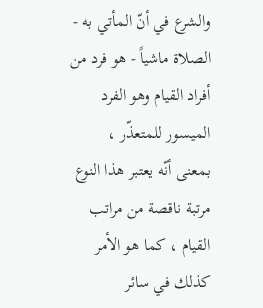والشرع في أنّ المأتي به - الصلاة ماشياً - هو فرد من أفراد القيام وهو الفرد الميسور للمتعذّر ، بمعنى أنّه يعتبر هذا النوع مرتبة ناقصة من مراتب القيام ، كما هو الأمر كذلك في سائر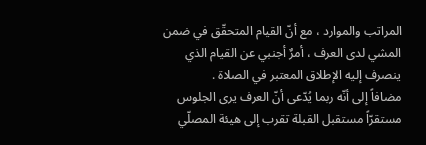المراتب والموارد ، مع أنّ القيام المتحقّق في ضمن المشي لدى العرف ، أمرٌ أجنبي عن القيام الذي ينصرف إليه الإطلاق المعتبر في الصلاة .
مضافاً إلى أنّه ربما يُدّعى أنّ العرف يرى الجلوس مستقرّاً مستقبل القبلة تقرب إلى هيئة المصلّي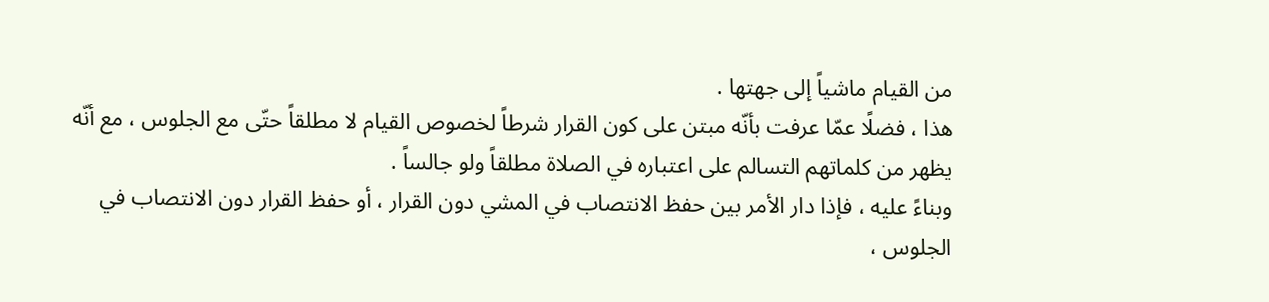من القيام ماشياً إلى جهتها .
هذا ، فضلًا عمّا عرفت بأنّه مبتن على كون القرار شرطاً لخصوص القيام لا مطلقاً حتّى مع الجلوس ، مع أنّه يظهر من كلماتهم التسالم على اعتباره في الصلاة مطلقاً ولو جالساً .
وبناءً عليه ، فإذا دار الأمر بين حفظ الانتصاب في المشي دون القرار ، أو حفظ القرار دون الانتصاب في الجلوس ،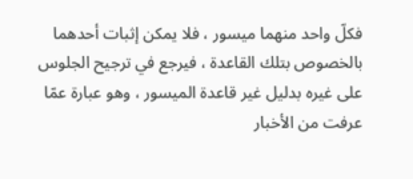فكلّ واحد منهما ميسور ، فلا يمكن إثبات أحدهما بالخصوص بتلك القاعدة ، فيرجع في ترجيح الجلوس على غيره بدليل غير قاعدة الميسور ، وهو عبارة عمّا عرفت من الأخبار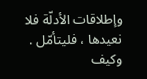وإطلاقات الأدلّة فلا نعيدها ، فليتأمّل .
وكيف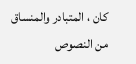كان ، المتبادر والمنساق من النصوص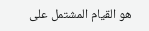هو القيام المشتمل على